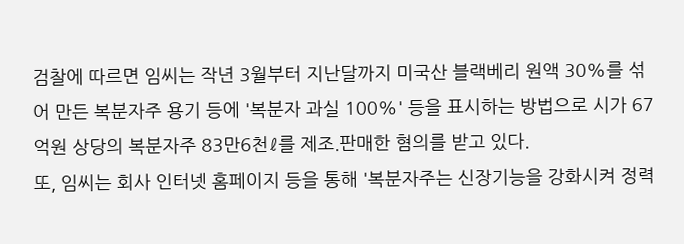검찰에 따르면 임씨는 작년 3월부터 지난달까지 미국산 블랙베리 원액 30%를 섞어 만든 복분자주 용기 등에 '복분자 과실 100%' 등을 표시하는 방법으로 시가 67억원 상당의 복분자주 83만6천ℓ를 제조.판매한 혐의를 받고 있다.
또, 임씨는 회사 인터넷 홈페이지 등을 통해 '복분자주는 신장기능을 강화시켜 정력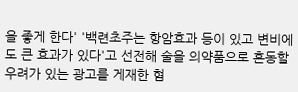을 좋게 한다' '백련초주는 항암효과 등이 있고 변비에도 큰 효과가 있다'고 선전해 술을 의약품으로 혼동할 우려가 있는 광고를 게재한 혐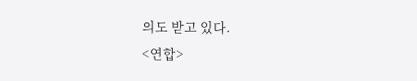의도 받고 있다.
<연합>